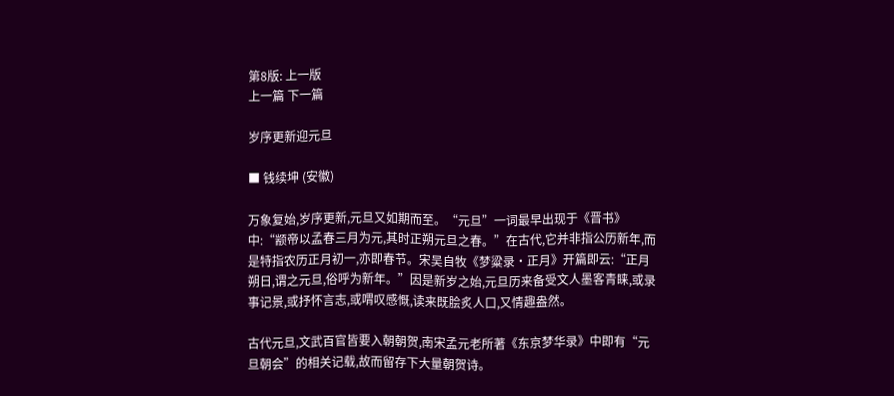第8版: 上一版
上一篇 下一篇

岁序更新迎元旦

■ 钱续坤 (安徽)

万象复始,岁序更新,元旦又如期而至。“元旦”一词最早出现于《晋书》中:“颛帝以孟春三月为元,其时正朔元旦之春。”在古代,它并非指公历新年,而是特指农历正月初一,亦即春节。宋吴自牧《梦粱录·正月》开篇即云:“正月朔日,谓之元旦,俗呼为新年。”因是新岁之始,元旦历来备受文人墨客青睐,或录事记景,或抒怀言志,或喟叹感慨,读来既脍炙人口,又情趣盎然。

古代元旦,文武百官皆要入朝朝贺,南宋孟元老所著《东京梦华录》中即有“元旦朝会”的相关记载,故而留存下大量朝贺诗。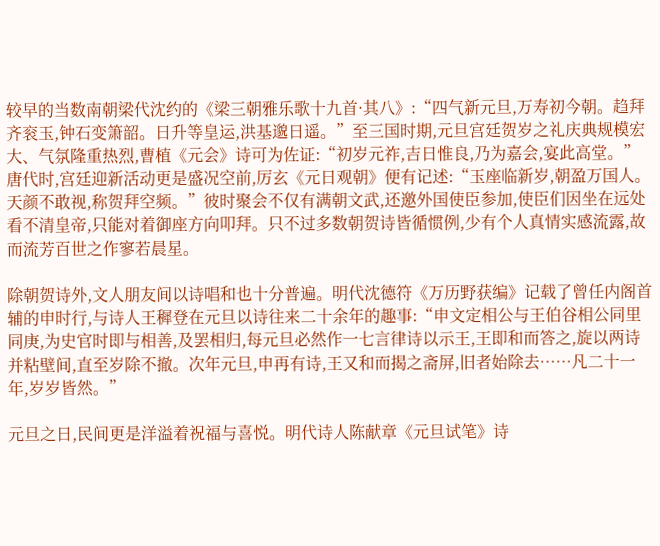较早的当数南朝梁代沈约的《梁三朝雅乐歌十九首·其八》:“四气新元旦,万寿初今朝。趋拜齐衮玉,钟石变箫韶。日升等皇运,洪基邈日遥。”至三国时期,元旦宫廷贺岁之礼庆典规模宏大、气氛隆重热烈,曹植《元会》诗可为佐证:“初岁元祚,吉日惟良,乃为嘉会,宴此高堂。”唐代时,宫廷迎新活动更是盛况空前,厉玄《元日观朝》便有记述:“玉座临新岁,朝盈万国人。天颜不敢视,称贺拜空频。”彼时聚会不仅有满朝文武,还邀外国使臣参加,使臣们因坐在远处看不清皇帝,只能对着御座方向叩拜。只不过多数朝贺诗皆循惯例,少有个人真情实感流露,故而流芳百世之作寥若晨星。

除朝贺诗外,文人朋友间以诗唱和也十分普遍。明代沈德符《万历野获编》记载了曾任内阁首辅的申时行,与诗人王穉登在元旦以诗往来二十余年的趣事:“申文定相公与王伯谷相公同里同庚,为史官时即与相善,及罢相归,每元旦必然作一七言律诗以示王,王即和而答之,旋以两诗并粘壁间,直至岁除不撤。次年元旦,申再有诗,王又和而揭之斋屏,旧者始除去……凡二十一年,岁岁皆然。”

元旦之日,民间更是洋溢着祝福与喜悦。明代诗人陈献章《元旦试笔》诗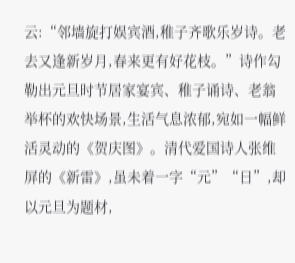云:“邻墙旋打娱宾酒,稚子齐歌乐岁诗。老去又逢新岁月,春来更有好花枝。”诗作勾勒出元旦时节居家宴宾、稚子诵诗、老翁举杯的欢快场景,生活气息浓郁,宛如一幅鲜活灵动的《贺庆图》。清代爱国诗人张维屏的《新雷》,虽未着一字“元”“日”,却以元旦为题材,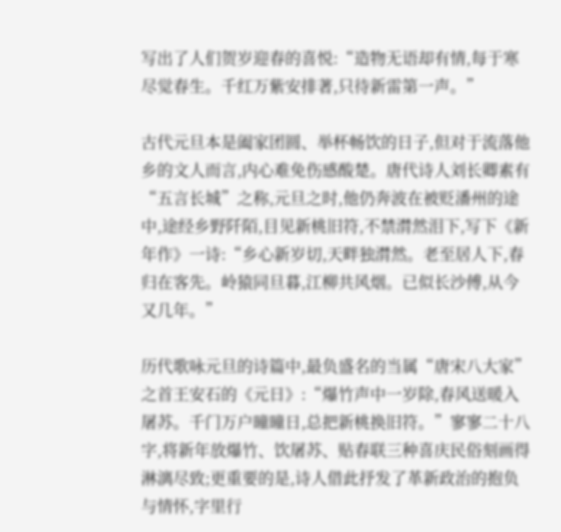写出了人们贺岁迎春的喜悦:“造物无语却有情,每于寒尽觉春生。千红万紫安排著,只待新雷第一声。”

古代元旦本是阖家团圆、举杯畅饮的日子,但对于流落他乡的文人而言,内心难免伤感酸楚。唐代诗人刘长卿素有“五言长城”之称,元旦之时,他仍奔波在被贬潘州的途中,途经乡野阡陌,目见新桃旧符,不禁潸然泪下,写下《新年作》一诗:“乡心新岁切,天畔独潸然。老至居人下,春归在客先。岭猿同旦暮,江柳共风烟。已似长沙傅,从今又几年。”

历代歌咏元旦的诗篇中,最负盛名的当属“唐宋八大家”之首王安石的《元日》:“爆竹声中一岁除,春风送暖入屠苏。千门万户曈曈日,总把新桃换旧符。”寥寥二十八字,将新年放爆竹、饮屠苏、贴春联三种喜庆民俗刻画得淋漓尽致;更重要的是,诗人借此抒发了革新政治的抱负与情怀,字里行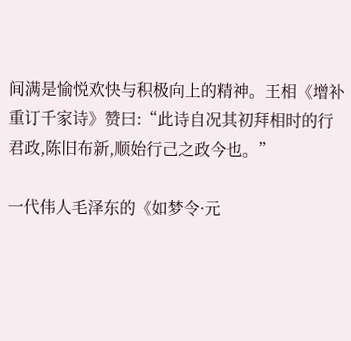间满是愉悦欢快与积极向上的精神。王相《增补重订千家诗》赞曰:“此诗自况其初拜相时的行君政,陈旧布新,顺始行己之政今也。”

一代伟人毛泽东的《如梦令·元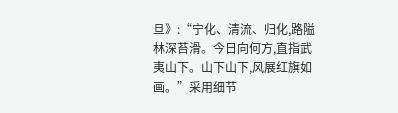旦》:“宁化、清流、归化,路隘林深苔滑。今日向何方,直指武夷山下。山下山下,风展红旗如画。”采用细节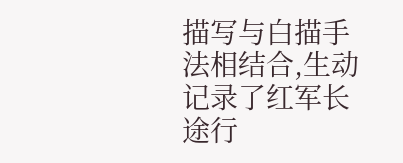描写与白描手法相结合,生动记录了红军长途行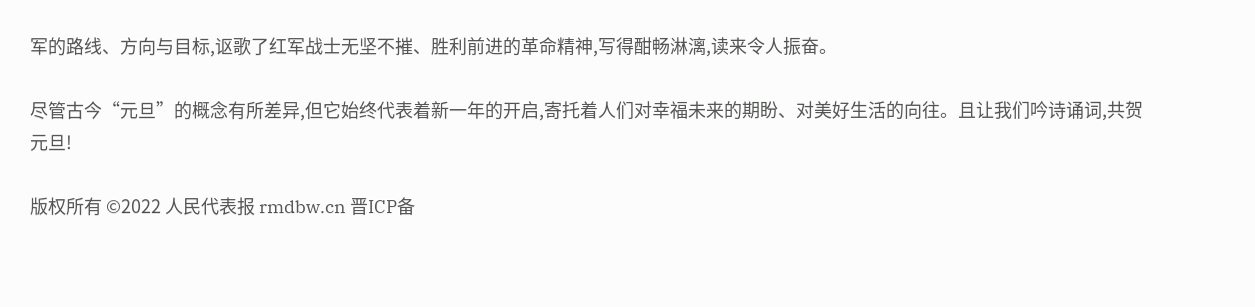军的路线、方向与目标,讴歌了红军战士无坚不摧、胜利前进的革命精神,写得酣畅淋漓,读来令人振奋。

尽管古今“元旦”的概念有所差异,但它始终代表着新一年的开启,寄托着人们对幸福未来的期盼、对美好生活的向往。且让我们吟诗诵词,共贺元旦!

版权所有 ©2022 人民代表报 rmdbw.cn 晋ICP备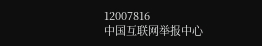12007816
中国互联网举报中心